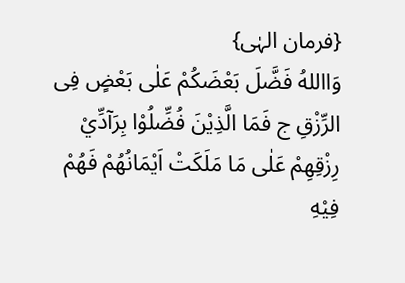{فرمان الہٰی}
وَااللهُ فَضَّلَ بَعْضَکُمْ عَلٰی بَعْضٍ فِی الرِّزْقِ ج فَمَا الَّذِيْنَ فُضِّلُوْا بِرَآدِّيْ رِزْقِهِمْ عَلٰی مَا مَلَکَتْ اَيْمَانُهُمْ فَهُمْ فِيْهِ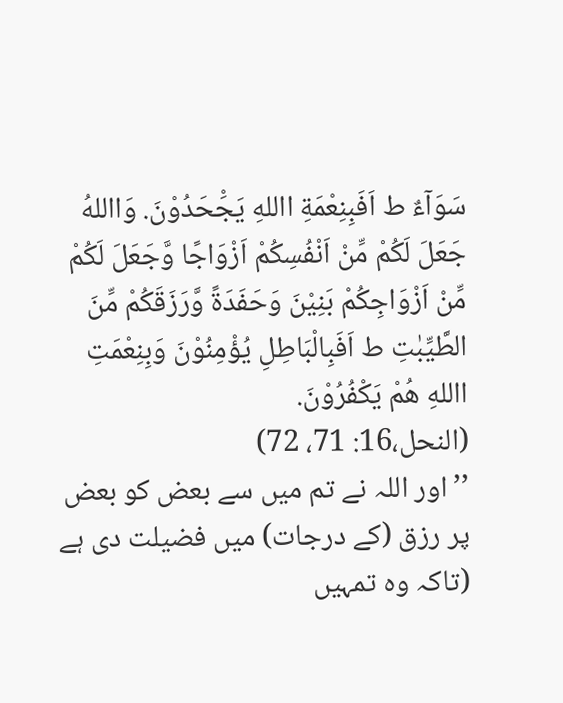سَوَآءٌ ط اَفَبِنِعْمَةِ االلهِ يَجَْحَدُوْنَ. وَااللهُ جَعَلَ لَکُمْ مِّنْ اَنْفُسِکُمْ اَزْوَاجًا وَّجَعَلَ لَکُمْ مِّنْ اَزْوَاجِکُمْ بَنِيْنَ وَحَفَدَةً وَّرَزَقَکُمْ مِّنَ الطَّيِّبٰتِ ط اَفَبِالْبَاطِلِ يُؤْمِنُوْنَ وَبِنِعْمَتِ االلهِ هُمْ يَکْفُرُوْنَ.
(النحل،16: 71، 72)
’’اور اللہ نے تم میں سے بعض کو بعض پر رزق (کے درجات) میں فضیلت دی ہے (تاکہ وہ تمہیں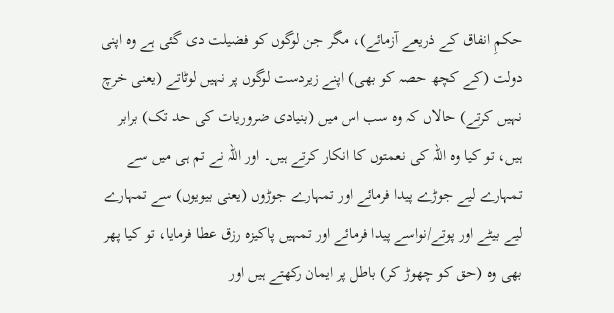حکمِ انفاق کے ذریعے آزمائے)، مگر جن لوگوں کو فضیلت دی گئی ہے وہ اپنی دولت (کے کچھ حصہ کو بھی) اپنے زیردست لوگوں پر نہیں لوٹاتے (یعنی خرچ نہیں کرتے) حالاں کہ وہ سب اس میں (بنیادی ضروریات کی حد تک) برابر ہیں، تو کیا وہ اللہ کی نعمتوں کا انکار کرتے ہیں۔ اور اللہ نے تم ہی میں سے تمہارے لیے جوڑے پیدا فرمائے اور تمہارے جوڑوں (یعنی بیویوں) سے تمہارے لیے بیٹے اور پوتے/نواسے پیدا فرمائے اور تمہیں پاکیزہ رزق عطا فرمایا، تو کیا پھر بھی وہ (حق کو چھوڑ کر) باطل پر ایمان رکھتے ہیں اور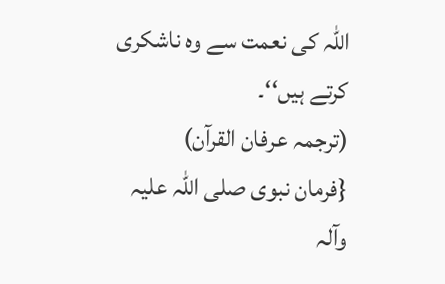اللہ کی نعمت سے وہ ناشکری کرتے ہیں‘‘۔
(ترجمہ عرفان القرآن)
{فرمان نبوی صلی اللہ علیہ وآلہ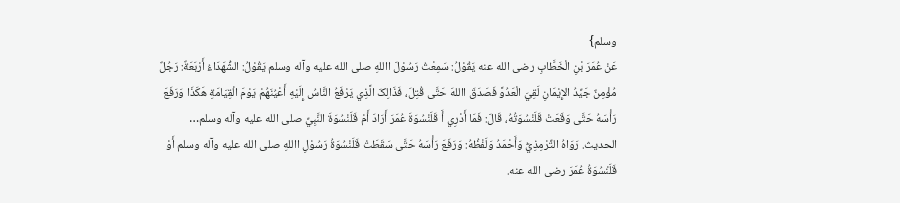وسلم}
عَنْ عُمَرَ بْنِ الْخَطَّابِ رضی الله عنه يَقُوْلُ: سَمِعْتُ رَسُوْلَ االلهِ صلی الله عليه وآله وسلم يَقُوْلُ: الشُّهَدَاءُ أَرْبَعَةٌ: رَجُلٌ مُؤْمِنٌ جَيِّدُ الإِيْمَانِ لَقِيَ الْعَدُوَّ فَصَدَقَ االلهَ حَتَّی قُتِلَ، فَذَالِکَ الَّذِي يَرْفَعُ النَّاسُ إِلَيْهِ أَعْيُنَهُمْ يَوْمَ الْقِيَامَةِ هَکَذَا وَرَفَعَ رَأْسَهُ حَتَّی وَقَعَتْ قَلَنْسُوَتُهُ، قَالَ: فَمَا أَدْرِي أَ قَلَنْسُوَةَ عُمَرَ أَرَادَ أَمْ قَلَنْسُوَةَ النَّبِيِّ صلی الله عليه وآله وسلم… الحديث. رَوَاهُ التِّرْمِذِيُّ وَأَحْمَدُ وَلَفْظُهُ: وَرَفَعَ رَأْسَهُ حَتَّی سَقَطَتْ قَلَنْسُوَةُ رَسُوْلِ االلهِ صلی الله عليه وآله وسلم أَوْ قَلَنْسُوَةُ عُمَرَ رضی الله عنه.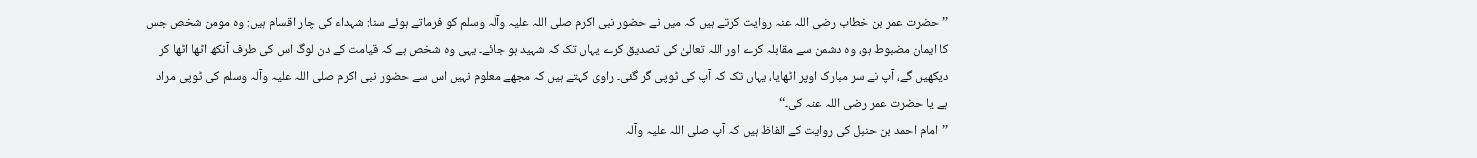’’حضرت عمر بن خطاب رضی اللہ عنہ روایت کرتے ہیں کہ میں نے حضور نبی اکرم صلی اللہ علیہ وآلہ وسلم کو فرماتے ہوئے سنا: شہداء کی چار اقسام ہیں: وہ مومن شخص جس کا ایمان مضبوط ہو، وہ دشمن سے مقابلہ کرے اور اللہ تعالیٰ کی تصدیق کرے یہاں تک کہ شہید ہو جائے۔ یہی وہ شخص ہے کہ قیامت کے دن لوگ اس کی طرف آنکھ اٹھا اٹھا کر دیکھیں گے، آپ نے سر مبارک اوپر اٹھایا، یہاں تک کہ آپ کی ٹوپی گر گئی۔ راوی کہتے ہیں کہ مجھے معلوم نہیں اس سے حضور نبی اکرم صلی اللہ علیہ وآلہ وسلم کی ٹوپی مراد ہے یا حضرت عمر رضی اللہ عنہ کی۔‘‘
’’امام احمد بن حنبل کی روایت کے الفاظ ہیں کہ آپ صلی اللہ علیہ وآلہ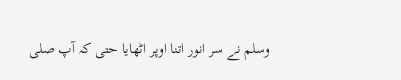وسلم نے سر انور اتنا اوپر اٹھایا حتی کہ آپ صلی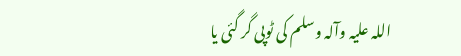اللہ علیہ وآلہ وسلم کی ٹوپی گر گئی یا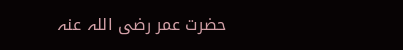حضرت عمر رضی اللہ عنہ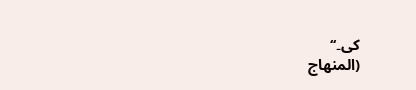کی۔‘‘
(المنهاج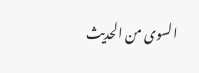السوی من الحديث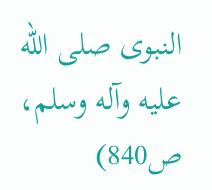النبوی صلی الله عليه وآله وسلم، ص840)